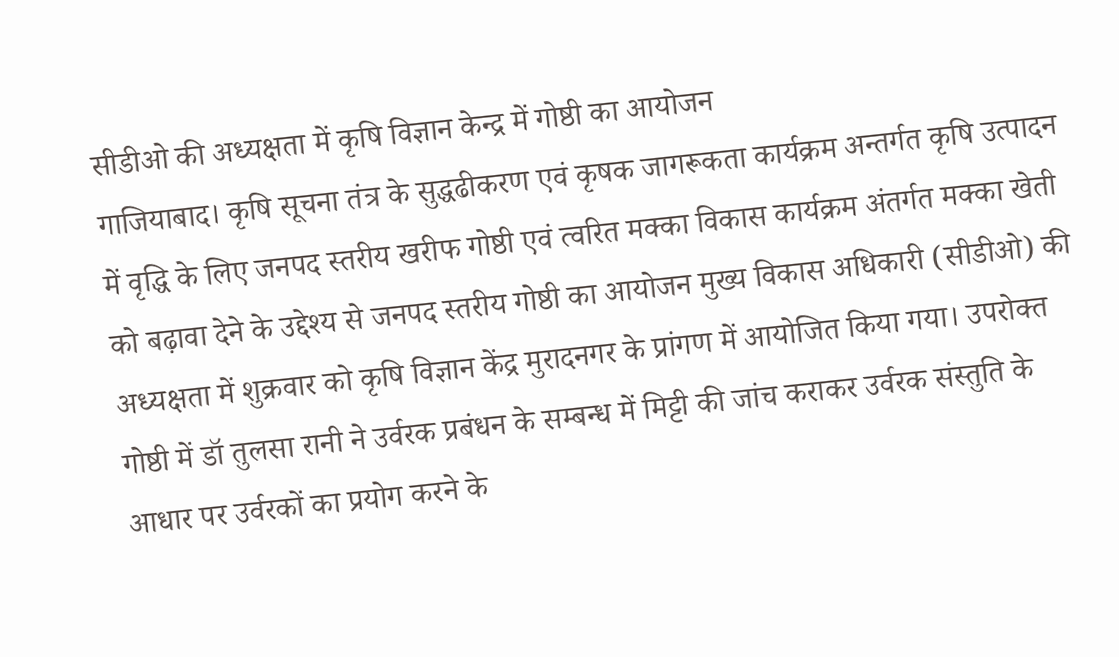सीडीओ की अध्यक्षता में कृषि विज्ञान केन्द्र में गोष्ठी का आयोजन
गाजियाबाद। कृषि सूचना तंत्र के सुद्धढीकरण एवं कृषक जागरूकता कार्यक्रम अन्तर्गत कृषि उत्पादन में वृद्धि के लिए जनपद स्तरीय खरीफ गोष्ठी एवं त्वरित मक्का विकास कार्यक्रम अंतर्गत मक्का खेती को बढ़ावा देने के उद्देश्य से जनपद स्तरीय गोष्ठी का आयोजन मुख्य विकास अधिकारी (सीडीओ) की अध्यक्षता में शुक्रवार को कृषि विज्ञान केंद्र मुरादनगर के प्रांगण में आयोजित किया गया। उपरोक्त गोष्ठी में डॉ तुलसा रानी ने उर्वरक प्रबंधन के सम्बन्ध में मिट्टी की जांच कराकर उर्वरक संस्तुति के आधार पर उर्वरकों का प्रयोग करने के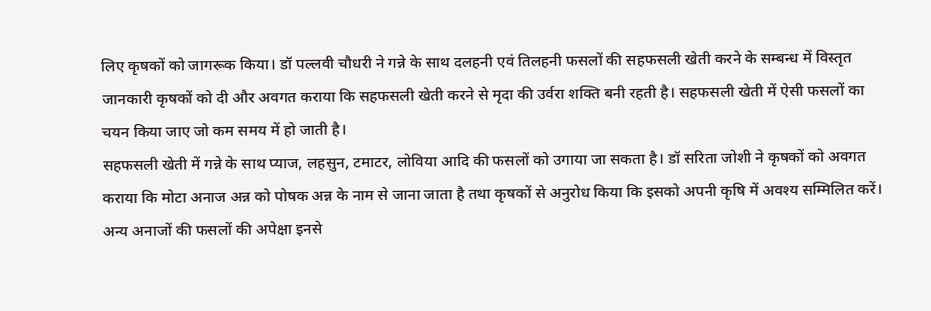लिए कृषकों को जागरूक किया। डॉ पल्लवी चौधरी ने गन्ने के साथ दलहनी एवं तिलहनी फसलों की सहफसली खेती करने के सम्बन्ध में विस्तृत जानकारी कृषकों को दी और अवगत कराया कि सहफसली खेती करने से मृदा की उर्वरा शक्ति बनी रहती है। सहफसली खेती में ऐसी फसलों का चयन किया जाए जो कम समय में हो जाती है।
सहफसली खेती में गन्ने के साथ प्याज, लहसुन, टमाटर, लोविया आदि की फसलों को उगाया जा सकता है। डॉ सरिता जोशी ने कृषकों को अवगत कराया कि मोटा अनाज अन्न को पोषक अन्न के नाम से जाना जाता है तथा कृषकों से अनुरोध किया कि इसको अपनी कृषि में अवश्य सम्मिलित करें। अन्य अनाजों की फसलों की अपेक्षा इनसे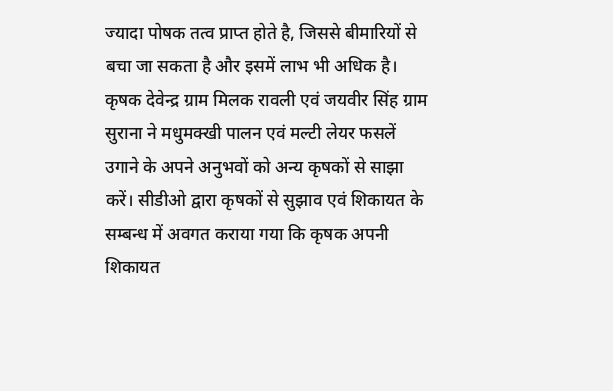ज्यादा पोषक तत्व प्राप्त होते है, जिससे बीमारियों से बचा जा सकता है और इसमें लाभ भी अधिक है। कृषक देवेन्द्र ग्राम मिलक रावली एवं जयवीर सिंह ग्राम सुराना ने मधुमक्खी पालन एवं मल्टी लेयर फसलें उगाने के अपने अनुभवों को अन्य कृषकों से साझा करें। सीडीओ द्वारा कृषकों से सुझाव एवं शिकायत के सम्बन्ध में अवगत कराया गया कि कृषक अपनी शिकायत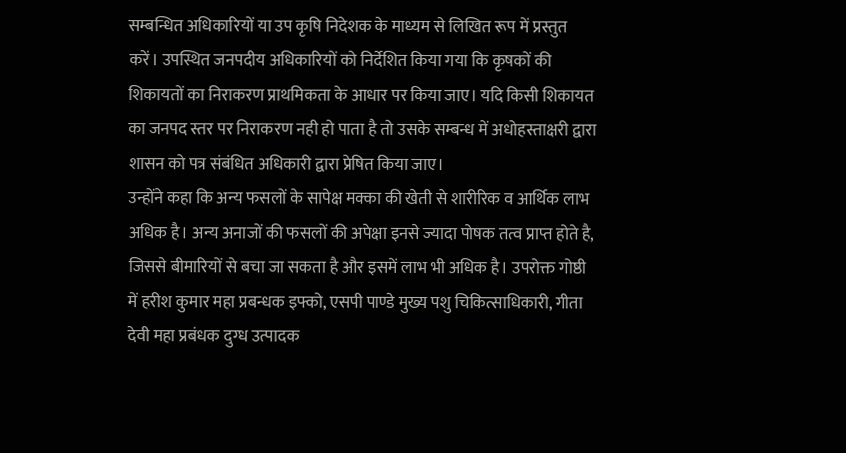सम्बन्धित अधिकारियों या उप कृषि निदेशक के माध्यम से लिखित रूप में प्रस्तुत करें। उपस्थित जनपदीय अधिकारियों को निर्देशित किया गया कि कृषकों की शिकायतों का निराकरण प्राथमिकता के आधार पर किया जाए। यदि किसी शिकायत का जनपद स्तर पर निराकरण नही हो पाता है तो उसके सम्बन्ध में अधोहस्ताक्षरी द्वारा शासन को पत्र संबंधित अधिकारी द्वारा प्रेषित किया जाए।
उन्होंने कहा कि अन्य फसलों के सापेक्ष मक्का की खेती से शारीरिक व आर्थिक लाभ अधिक है। अन्य अनाजों की फसलों की अपेक्षा इनसे ज्यादा पोषक तत्व प्राप्त होते है, जिससे बीमारियों से बचा जा सकता है और इसमें लाभ भी अधिक है। उपरोक्त गोष्ठी में हरीश कुमार महा प्रबन्धक इफ्को, एसपी पाण्डे मुख्य पशु चिकित्साधिकारी, गीता देवी महा प्रबंधक दुग्ध उत्पादक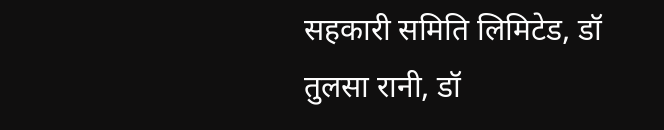सहकारी समिति लिमिटेड, डॉ तुलसा रानी, डॉ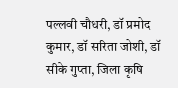पल्लवी चौधरी, डॉ प्रमोद कुमार, डॉ सरिता जोशी, डॉ सीके गुप्ता, जिला कृषि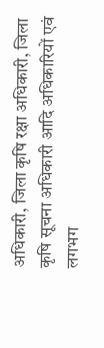अधिकारी, जिला कृषि रक्षा अधिकारी, जिला कृषि सूचना अधिकारी आदि अधिकारियों एवं लगभग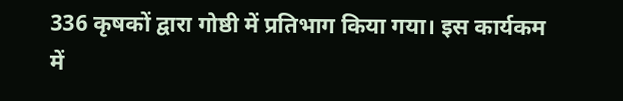336 कृषकों द्वारा गोष्ठी में प्रतिभाग किया गया। इस कार्यकम में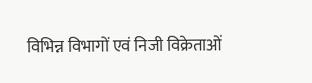विभिन्न विभागों एवं निजी विक्रेताओं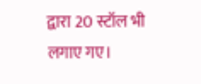द्वारा 20 स्टॉल भी लगाए गए।